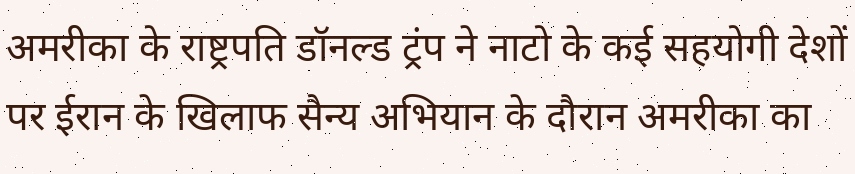अमरीका के राष्ट्रपति डॉनल्ड ट्रंप ने नाटो के कई सहयोगी देशों पर ईरान के खिलाफ सैन्य अभियान के दौरान अमरीका का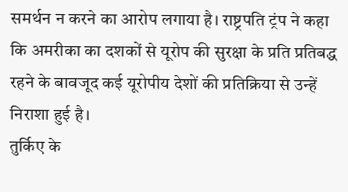समर्थन न करने का आरोप लगाया है। राष्ट्रपति ट्रंप ने कहा कि अमरीका का दशकों से यूरोप की सुरक्षा के प्रति प्रतिबद्ध रहने के बावजूद कई यूरोपीय देशों की प्रतिक्रिया से उन्हें निराशा हुई है।
तुर्किए के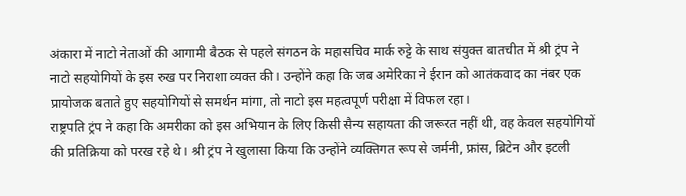अंकारा में नाटो नेताओं की आगामी बैठक से पहले संगठन के महासचिव मार्क रुट्टे के साथ संयुक्त बातचीत में श्री ट्रंप ने नाटो सहयोगियों के इस रुख पर निराशा व्यक्त की। उन्होंने कहा कि जब अमेरिका ने ईरान को आतंकवाद का नंबर एक प्रायोजक बताते हुए सहयोगियों से समर्थन मांगा, तो नाटो इस महत्वपूर्ण परीक्षा में विफल रहा।
राष्ट्रपति ट्रंप ने कहा कि अमरीका को इस अभियान के लिए किसी सैन्य सहायता की जरूरत नहीं थी, वह केवल सहयोगियों की प्रतिक्रिया को परख रहे थे। श्री ट्रंप ने खुलासा किया कि उन्होंने व्यक्तिगत रूप से जर्मनी, फ्रांस, ब्रिटेन और इटली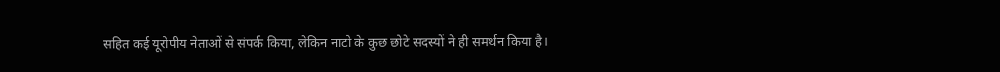सहित कई यूरोपीय नेताओं से संपर्क किया, लेकिन नाटो के कुछ छोटे सदस्यों ने ही समर्थन किया है।